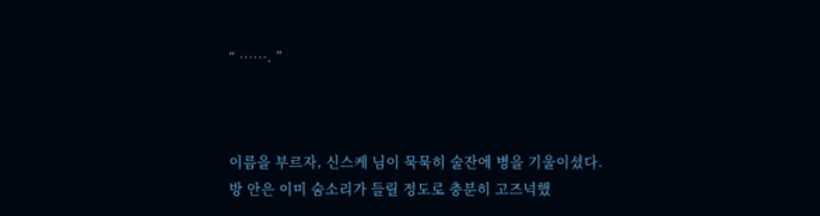“ ……. ”



이름을 부르자, 신스케 님이 묵묵히 술잔에 병을 기울이셨다.
방 안은 이미 숨소리가 들릴 정도로 충분히 고즈넉했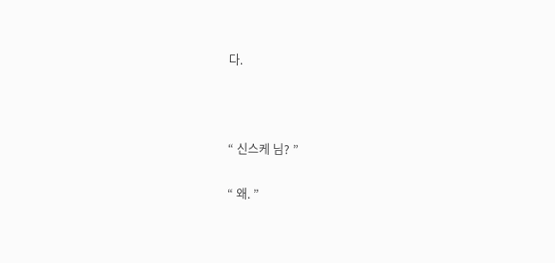다.



“ 신스케 님? ”

“ 왜. ”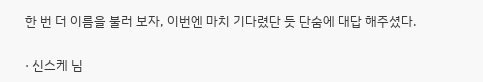한 번 더 이름을 불러 보자, 이번엔 마치 기다렸단 듯 단숨에 대답 해주셨다.

· 신스케 님